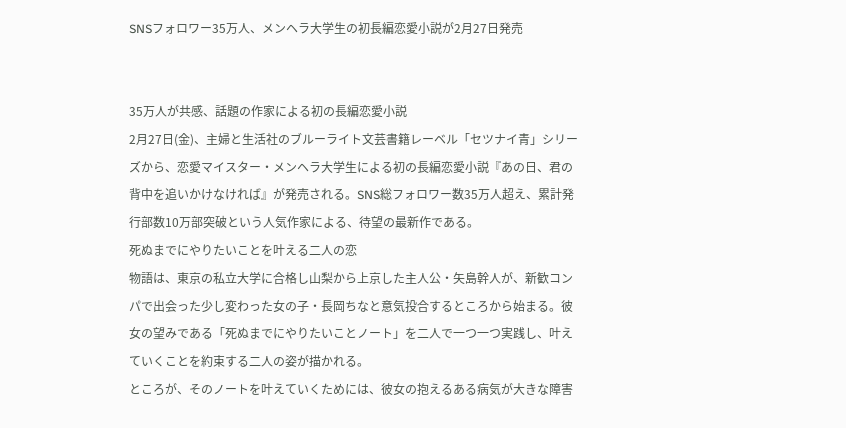SNSフォロワー35万人、メンヘラ大学生の初長編恋愛小説が2月27日発売


35万人が共感、話題の作家による初の長編恋愛小説
2月27日(金)、主婦と生活社のブルーライト文芸書籍レーベル「セツナイ青」シリーズから、恋愛マイスター・メンヘラ大学生による初の長編恋愛小説『あの日、君の背中を追いかけなければ』が発売される。SNS総フォロワー数35万人超え、累計発行部数10万部突破という人気作家による、待望の最新作である。
死ぬまでにやりたいことを叶える二人の恋
物語は、東京の私立大学に合格し山梨から上京した主人公・矢島幹人が、新歓コンパで出会った少し変わった女の子・長岡ちなと意気投合するところから始まる。彼女の望みである「死ぬまでにやりたいことノート」を二人で一つ一つ実践し、叶えていくことを約束する二人の姿が描かれる。
ところが、そのノートを叶えていくためには、彼女の抱えるある病気が大きな障害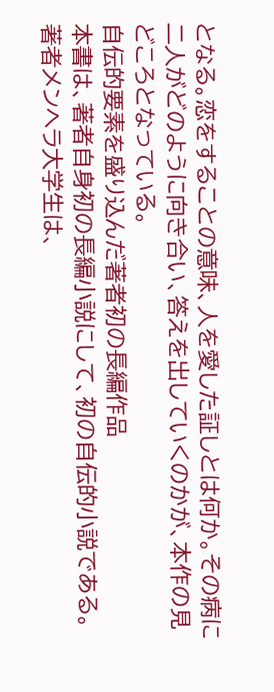となる。恋をすることの意味、人を愛した証しとは何か。その病に二人がどのように向き合い、答えを出していくのかが、本作の見どころとなっている。
自伝的要素を盛り込んだ著者初の長編作品
本書は、著者自身初の長編小説にして、初の自伝的小説である。著者メンヘラ大学生は、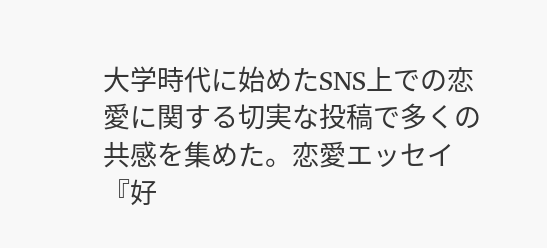大学時代に始めたSNS上での恋愛に関する切実な投稿で多くの共感を集めた。恋愛エッセイ『好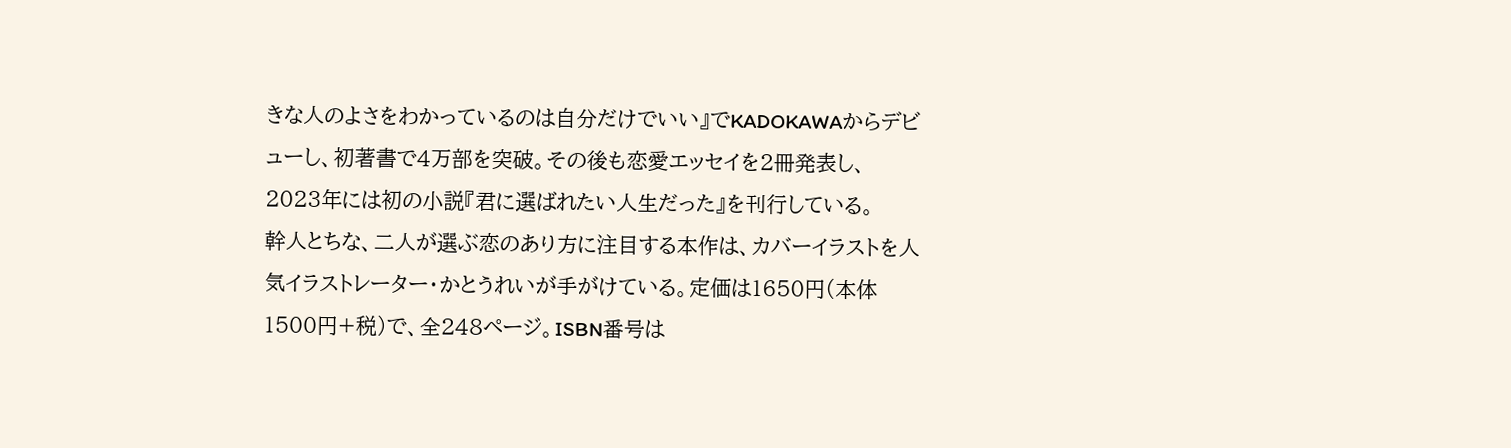きな人のよさをわかっているのは自分だけでいい』でKADOKAWAからデビューし、初著書で4万部を突破。その後も恋愛エッセイを2冊発表し、2023年には初の小説『君に選ばれたい人生だった』を刊行している。
幹人とちな、二人が選ぶ恋のあり方に注目する本作は、カバーイラストを人気イラストレーター・かとうれいが手がけている。定価は1650円(本体1500円+税)で、全248ページ。ISBN番号は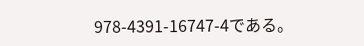978-4391-16747-4である。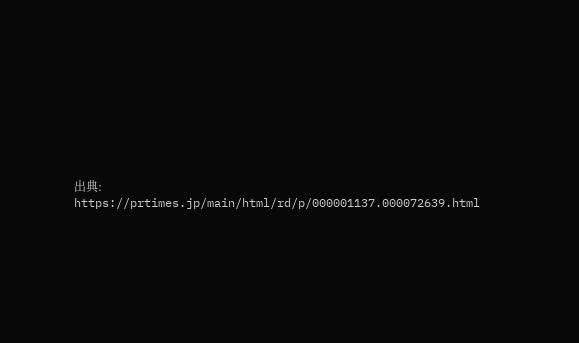出典: https://prtimes.jp/main/html/rd/p/000001137.000072639.html